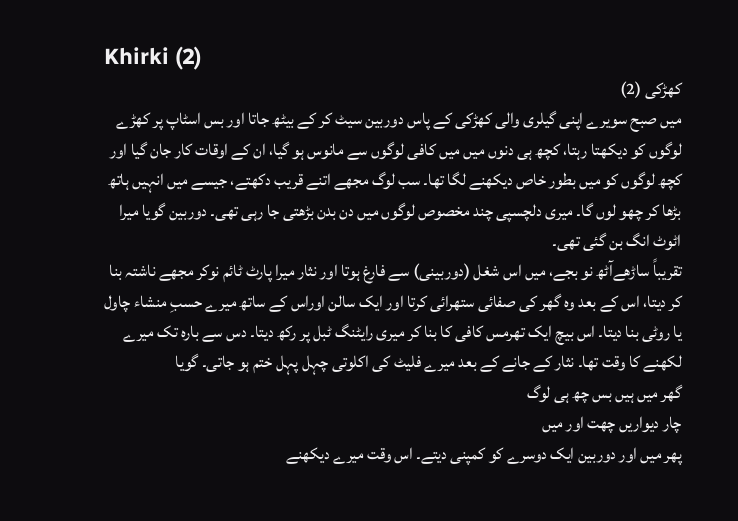Khirki (2)
کھڑکی (2)
میں صبح سویرے اپنی گیلری والی کھڑکی کے پاس دوربین سیٹ کر کے بیٹھ جاتا اور بس اسٹاپ پر کھڑے لوگوں کو دیکھتا رہتا، کچھ ہی دنوں میں میں کافی لوگوں سے مانوس ہو گیا، ان کے اوقات کار جان گیا اور کچھ لوگوں کو میں بطور خاص دیکھنے لگا تھا۔ سب لوگ مجھے اتنے قریب دکھتے، جیسے میں انہیں ہاتھ بڑھا کر چھو لوں گا۔ میری دلچسپی چند مخصوص لوگوں میں دن بدن بڑھتی جا رہی تھی۔ دوربین گویا میرا اٹوٹ انگ بن گئی تھی۔
تقریباً ساڑھےآٹھ نو بجے، میں اس شغل (دوربینی) سے فارغ ہوتا اور نثار میرا پارٹ ٹائم نوکر مجھے ناشتہ بنا کر دیتا، اس کے بعد وہ گھر کی صفائی ستھرائی کرتا اور ایک سالن اوراس کے ساتھ میرے حسبِ منشاء چاول یا روٹی بنا دیتا۔ اس بیچ ایک تھرمس کافی کا بنا کر میری رایٹنگ ٹبل پر رکھ دیتا۔ دس سے بارہ تک میرے لکھنے کا وقت تھا۔ نثار کے جانے کے بعد میرے فلیٹ کی اکلوتی چہل پہل ختم ہو جاتی۔ گویا
گھر میں ہیں بس چھ ہی لوگ
چار دیواریں چھت اور میں
پھر میں اور دوربین ایک دوسرے کو کمپنی دیتے۔ اس وقت میرے دیکھنے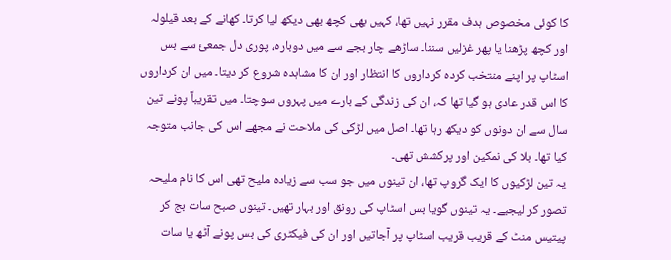کا کوئی مخصوص ہدف مقرر نہیں تھا، کہیں بھی کچھ بھی دیکھ لیا کرتا۔ کھانے کے بعد قیلولہ اور کچھ پڑھنا یا پھر غزلیں سننا۔ ساڑھے چار بجے سے میں دوبارہ، پوری دل جمعئ سے بس اسٹاپ پر اپنے منتخب کردہ کرداروں کا انتظار اور ان کا مشاہدہ شروع کر دیتا۔ میں ان کرداروں کا اس قدر عادی ہو گیا تھا کہ، ان کی زندگی کے بارے میں پہروں سوچتا۔ میں تقریباً پونے تین سال سے ان دونوں کو دیکھ رہا تھا۔ اصل میں لڑکی کی ملاحت نے مجھے اس کی جانب متوجہ کیا تھا۔ بلا کی نمکین اور پرکشش تھی۔
یہ تین لڑکیوں کا ایک گروپ تھا، ان تینوں میں جو سب سے زیادہ ملیح تھی اس کا نام ملیحہ تصور کر لیجیے۔ یہ تینوں گویا بس اسٹاپ کی رونق اور بہار تھیں۔ تینوں صبح سات بج کر پیتیس منٹ کے قریب قریب اسٹاپ پر آجاتیں اور ان کی فیکٹری کی بس پونے آٹھ یا سات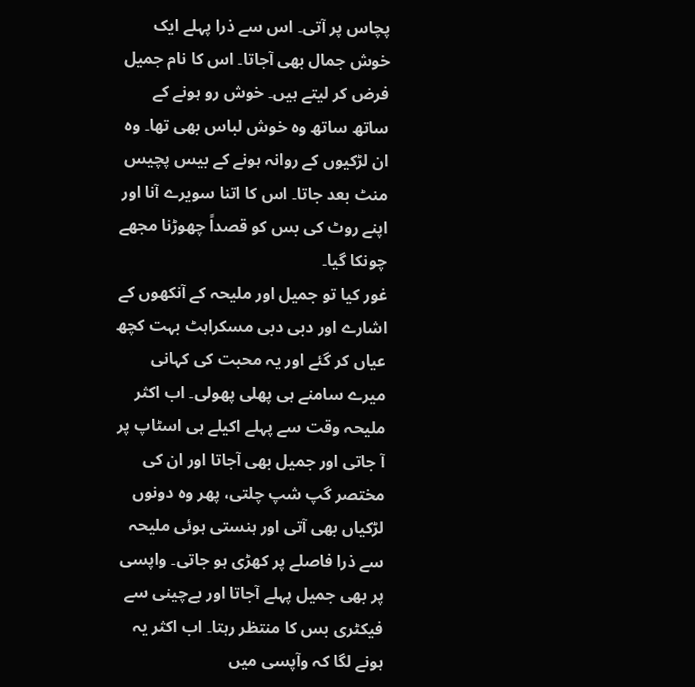پچاس پر آتی۔ اس سے ذرا پہلے ایک خوش جمال بھی آجاتا۔ اس کا نام جمیل فرض کر لیتے ہیں۔ خوش رو ہونے کے ساتھ ساتھ وہ خوش لباس بھی تھا۔ وہ ان لڑکیوں کے روانہ ہونے کے بیس پچیس منٹ بعد جاتا۔ اس کا اتنا سویرے آنا اور اپنے روٹ کی بس کو قصداً چھوڑنا مجھے چونکا گیا۔
غور کیا تو جمیل اور ملیحہ کے آنکھوں کے اشارے اور دبی دبی مسکراہٹ بہت کچھ عیاں کر گئے اور یہ محبت کی کہانی میرے سامنے ہی پھلی پھولی۔ اب اکثر ملیحہ وقت سے پہلے اکیلے ہی اسٹاپ پر آ جاتی اور جمیل بھی آجاتا اور ان کی مختصر گپ شپ چلتی، پھر وہ دونوں لڑکیاں بھی آتی اور ہنستی ہوئی ملیحہ سے ذرا فاصلے پر کھڑی ہو جاتی۔ واپسی پر بھی جمیل پہلے آجاتا اور بےچینی سے فیکٹری بس کا منتظر رہتا۔ اب اکثر یہ ہونے لگا کہ وآپسی میں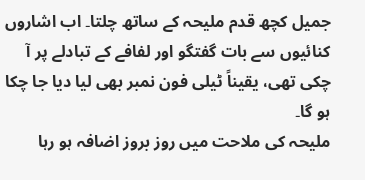جمیل کچھ قدم ملیحہ کے ساتھ چلتا۔ اب اشاروں کنائیوں سے بات گفتگو اور لفافے کے تبادلے پر آ چکی تھی، یقیناً ٹیلی فون نمبر بھی لیا دیا جا چکا ہو گا۔
ملیحہ کی ملاحت میں روز بروز اضافہ ہو رہا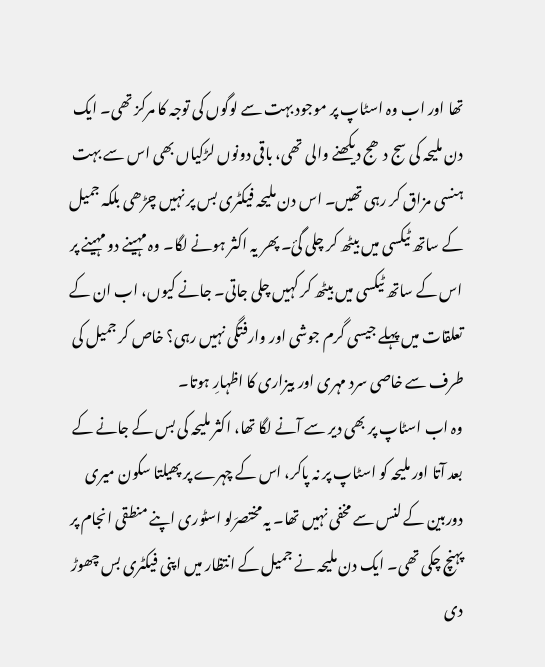تھا اور اب وہ اسٹاپ پر موجود بہت سے لوگوں کی توجہ کا مرکز تھی۔ ایک دن ملیحہ کی سج دھج دیکھنے والی تھی، باقی دونوں لڑکیاں بھی اس سے بہت ہنسی مزاق کر رہی تھیں۔ اس دن ملیحہ فیکٹری بس پر نہیں چڑھی بلکہ جمیل کے ساتھ ٹیکسی میں بیٹھ کر چلی گئ۔ پھر یہ اکثر ہونے لگا۔ وہ مہینے دو مہینے پر اس کے ساتھ ٹیکسی میں بیٹھ کر کہیں چلی جاتی۔ جانے کیوں، اب ان کے تعلقات میں پہلے جیسی گرم جوشی اور وارفتگی نہیں رہی؟ خاص کر جمیل کی طرف سے خاصی سرد مہری اور بیزاری کا اظہارِ ہوتا۔
وہ اب اسٹاپ پر بھی دیر سے آنے لگا تھا، اکثر ملیحہ کی بس کے جانے کے بعد آتا اور ملیحہ کو اسٹاپ پر نہ پاکر، اس کے چہرے پر پھیلتا سکون میری دوربین کے لنس سے مخفی نہیں تھا۔ یہ مختصرَلو اسٹوری اپنے منطقی انجام پر پہنچ چکی تھی۔ ایک دن ملیحہ نے جمیل کے انتظار میں اپنی فیکٹری بس چھوڑ دی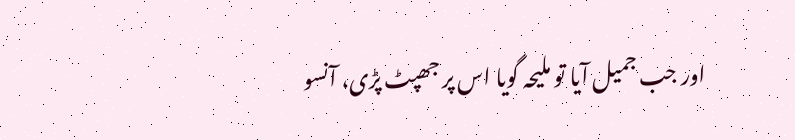اور جب جمیل آیا تو ملیحہ گویا اس پر جھپٹ پڑی، آنسو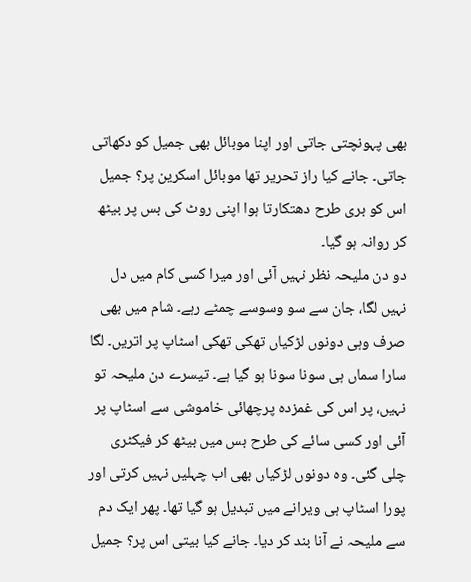بھی پہونچتی جاتی اور اپنا موبائل بھی جمیل کو دکھاتی جاتی۔ جانے کیا راز تحریر تھا موبائل اسکرین پر؟ جمیل اس کو بری طرح دھتکارتا ہوا اپنی روٹ کی بس پر بیٹھ کر روانہ ہو گیا۔
دو دن ملیحہ نظر نہیں آئی اور میرا کسی کام میں دل نہیں لگا، جان سے سو وسوسے چمٹے رہے۔ شام میں بھی صرف وہی دونوں لڑکیاں تھکی تھکی اسٹاپ پر اتریں۔ لگا سارا سماں ہی سونا سونا ہو گیا ہے۔ تیسرے دن ملیحہ تو نہیں، پر اس کی غمزدہ پرچھائی خاموشی سے اسٹاپ پر آئی اور کسی سائے کی طرح بس میں بیٹھ کر فیکٹری چلی گئی۔ وہ دونوں لڑکیاں بھی اب چہلیں نہیں کرتی اور پورا اسٹاپ ہی ویرانے میں تبدیل ہو گیا تھا۔ پھر ایک دم سے ملیحہ نے آنا بند کر دیا۔ جانے کیا بیتی اس پر؟ جمیل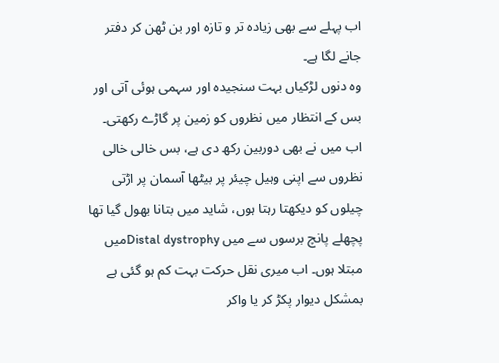اب پہلے سے بھی زیادہ تر و تازہ اور بن ٹھن کر دفتر جانے لگا ہے۔
وہ دنوں لڑکیاں بہت سنجیدہ اور سہمی ہوئی آتی اور بس کے انتظار میں نظروں کو زمین پر گاڑے رکھتی۔ اب میں نے بھی دوربین رکھ دی ہے، بس خالی خالی نظروں سے اپنی وہیل چیئر پر بیٹھا آسمان پر اڑتی چیلوں کو دیکھتا رہتا ہوں، شاید میں بتانا بھول گیا تھا پچھلے پانچ برسوں سے میں Distal dystrophyمیں مبتلا ہوں۔ اب میری نقل حرکت بہت کم ہو گئی ہے بمشکل دیوار پکڑ کر یا واکر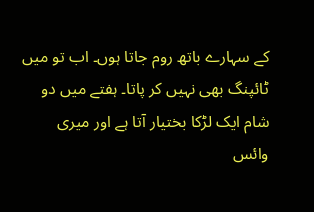کے سہارے باتھ روم جاتا ہوں۔ اب تو میں ٹائپنگ بھی نہیں کر پاتا۔ ہفتے میں دو شام ایک لڑکا بختیار آتا ہے اور میری وائس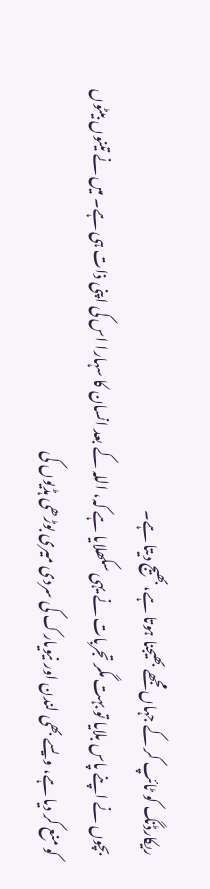ریکارڈنگ کو ٹائپ کر کے جہاں مجھے بھیجنا ہوتا ہے، بھیج دیتا ہے۔
بچوں نے اپنے پاس بلایا تو بہت مگر تجربات نے یہی سکھلایا ہے کہ، اللہ کے بعد انسان کا سہارا اس کی اپنی ذات ہی ہے۔ میں نے تینوں بیٹوں کو منع کر دیا ہے، ویسے بھی لندن اور نیویارک کی سردی میری بوڑھی ہڈیوں کی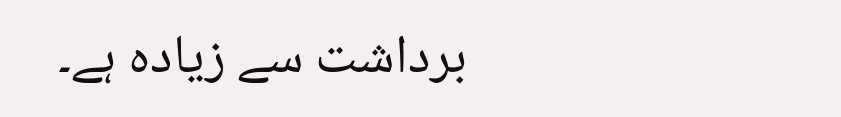برداشت سے زیادہ ہے۔